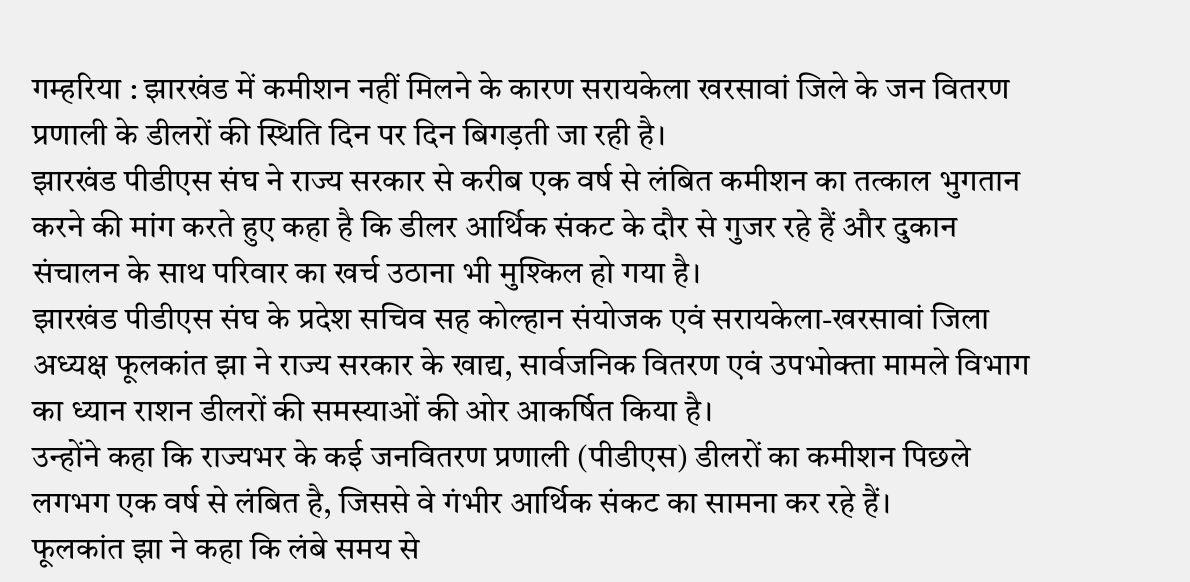गम्हरिया : झारखंड में कमीशन नहीं मिलने के कारण सरायकेला खरसावां जिले के जन वितरण प्रणाली के डीलरों की स्थिति दिन पर दिन बिगड़ती जा रही है।
झारखंड पीडीएस संघ ने राज्य सरकार से करीब एक वर्ष से लंबित कमीशन का तत्काल भुगतान करने की मांग करते हुए कहा है कि डीलर आर्थिक संकट के दौर से गुजर रहे हैं और दुकान संचालन के साथ परिवार का खर्च उठाना भी मुश्किल हो गया है।
झारखंड पीडीएस संघ के प्रदेश सचिव सह कोल्हान संयोजक एवं सरायकेला-खरसावां जिला अध्यक्ष फूलकांत झा ने राज्य सरकार के खाद्य, सार्वजनिक वितरण एवं उपभोक्ता मामले विभाग का ध्यान राशन डीलरों की समस्याओं की ओर आकर्षित किया है।
उन्होंने कहा कि राज्यभर के कई जनवितरण प्रणाली (पीडीएस) डीलरों का कमीशन पिछले लगभग एक वर्ष से लंबित है, जिससे वे गंभीर आर्थिक संकट का सामना कर रहे हैं।
फूलकांत झा ने कहा कि लंबे समय से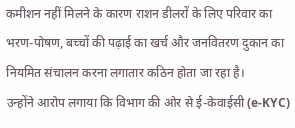कमीशन नहीं मिलने के कारण राशन डीलरों के लिए परिवार का भरण-पोषण, बच्चों की पढ़ाई का खर्च और जनवितरण दुकान का नियमित संचालन करना लगातार कठिन होता जा रहा है।
उन्होंने आरोप लगाया कि विभाग की ओर से ई-केवाईसी (e-KYC)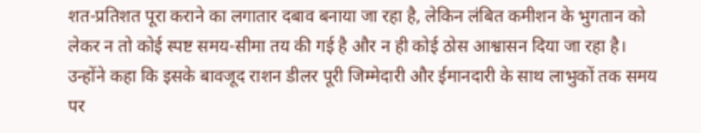शत-प्रतिशत पूरा कराने का लगातार दबाव बनाया जा रहा है, लेकिन लंबित कमीशन के भुगतान को लेकर न तो कोई स्पष्ट समय-सीमा तय की गई है और न ही कोई ठोस आश्वासन दिया जा रहा है।
उन्होंने कहा कि इसके बावजूद राशन डीलर पूरी जिम्मेदारी और ईमानदारी के साथ लाभुकों तक समय पर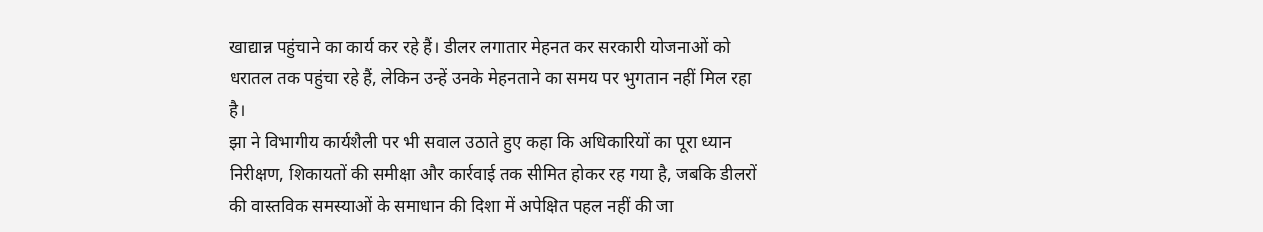खाद्यान्न पहुंचाने का कार्य कर रहे हैं। डीलर लगातार मेहनत कर सरकारी योजनाओं को धरातल तक पहुंचा रहे हैं, लेकिन उन्हें उनके मेहनताने का समय पर भुगतान नहीं मिल रहा है।
झा ने विभागीय कार्यशैली पर भी सवाल उठाते हुए कहा कि अधिकारियों का पूरा ध्यान निरीक्षण, शिकायतों की समीक्षा और कार्रवाई तक सीमित होकर रह गया है, जबकि डीलरों की वास्तविक समस्याओं के समाधान की दिशा में अपेक्षित पहल नहीं की जा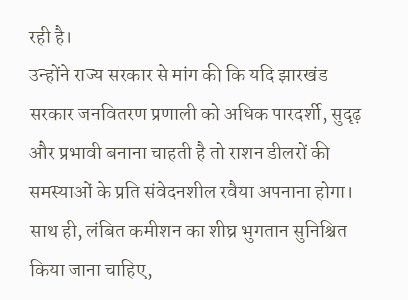रही है।
उन्होंने राज्य सरकार से मांग की कि यदि झारखंड सरकार जनवितरण प्रणाली को अधिक पारदर्शी, सुदृढ़ और प्रभावी बनाना चाहती है तो राशन डीलरों की समस्याओं के प्रति संवेदनशील रवैया अपनाना होगा।
साथ ही, लंबित कमीशन का शीघ्र भुगतान सुनिश्चित किया जाना चाहिए,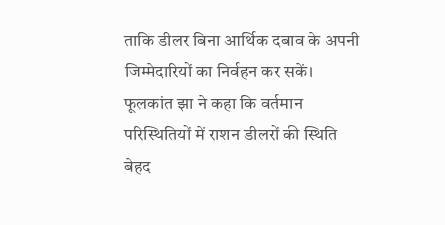ताकि डीलर बिना आर्थिक दबाव के अपनी जिम्मेदारियों का निर्वहन कर सकें।
फूलकांत झा ने कहा कि वर्तमान परिस्थितियों में राशन डीलरों की स्थिति बेहद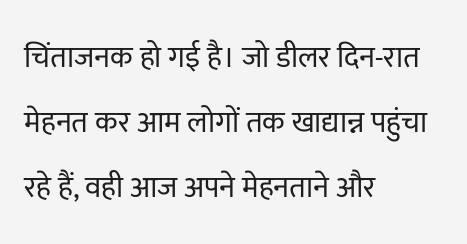चिंताजनक हो गई है। जो डीलर दिन-रात मेहनत कर आम लोगों तक खाद्यान्न पहुंचा रहे हैं, वही आज अपने मेहनताने और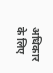अधिकार के लिए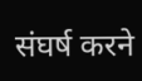संघर्ष करने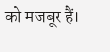को मजबूर हैं।